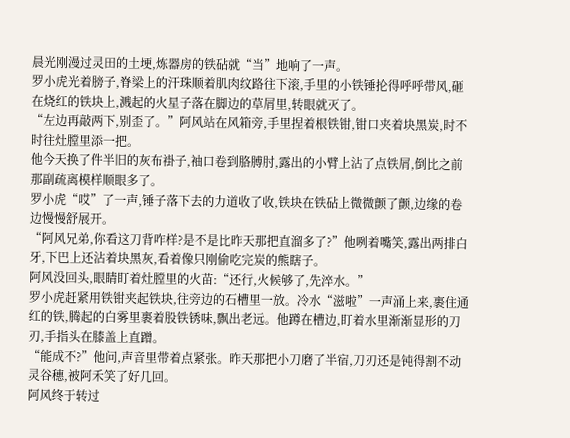晨光刚漫过灵田的土埂,炼器房的铁砧就“当”地响了一声。
罗小虎光着膀子,脊梁上的汗珠顺着肌肉纹路往下滚,手里的小铁锤抡得呼呼带风,砸在烧红的铁块上,溅起的火星子落在脚边的草屑里,转眼就灭了。
“左边再敲两下,别歪了。”阿风站在风箱旁,手里捏着根铁钳,钳口夹着块黑炭,时不时往灶膛里添一把。
他今天换了件半旧的灰布褂子,袖口卷到胳膊肘,露出的小臂上沾了点铁屑,倒比之前那副疏离模样顺眼多了。
罗小虎“哎”了一声,锤子落下去的力道收了收,铁块在铁砧上微微颤了颤,边缘的卷边慢慢舒展开。
“阿风兄弟,你看这刀背咋样?是不是比昨天那把直溜多了?”他咧着嘴笑,露出两排白牙,下巴上还沾着块黑灰,看着像只刚偷吃完炭的熊瞎子。
阿风没回头,眼睛盯着灶膛里的火苗:“还行,火候够了,先淬水。”
罗小虎赶紧用铁钳夹起铁块,往旁边的石槽里一放。冷水“滋啦”一声涌上来,裹住通红的铁,腾起的白雾里裹着股铁锈味,飘出老远。他蹲在槽边,盯着水里渐渐显形的刀刃,手指头在膝盖上直蹭。
“能成不?”他问,声音里带着点紧张。昨天那把小刀磨了半宿,刀刃还是钝得割不动灵谷穗,被阿禾笑了好几回。
阿风终于转过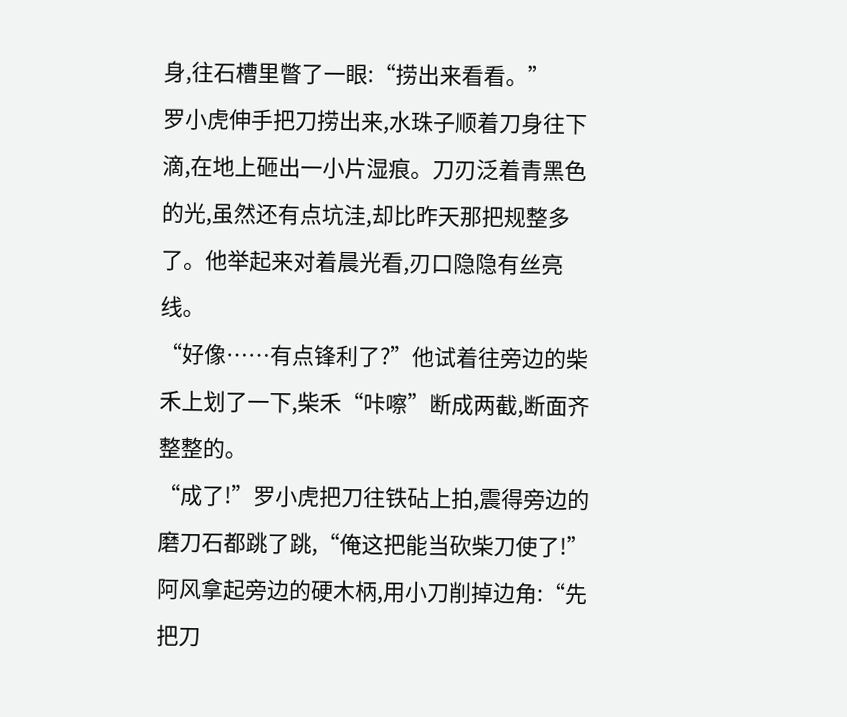身,往石槽里瞥了一眼:“捞出来看看。”
罗小虎伸手把刀捞出来,水珠子顺着刀身往下滴,在地上砸出一小片湿痕。刀刃泛着青黑色的光,虽然还有点坑洼,却比昨天那把规整多了。他举起来对着晨光看,刃口隐隐有丝亮线。
“好像……有点锋利了?”他试着往旁边的柴禾上划了一下,柴禾“咔嚓”断成两截,断面齐整整的。
“成了!”罗小虎把刀往铁砧上拍,震得旁边的磨刀石都跳了跳,“俺这把能当砍柴刀使了!”
阿风拿起旁边的硬木柄,用小刀削掉边角:“先把刀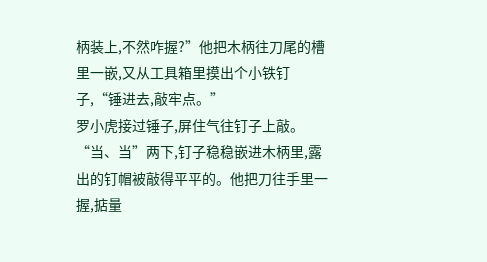柄装上,不然咋握?”他把木柄往刀尾的槽里一嵌,又从工具箱里摸出个小铁钉子,“锤进去,敲牢点。”
罗小虎接过锤子,屏住气往钉子上敲。“当、当”两下,钉子稳稳嵌进木柄里,露出的钉帽被敲得平平的。他把刀往手里一握,掂量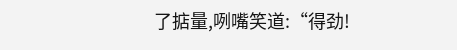了掂量,咧嘴笑道:“得劲!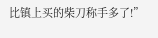比镇上买的柴刀称手多了!”